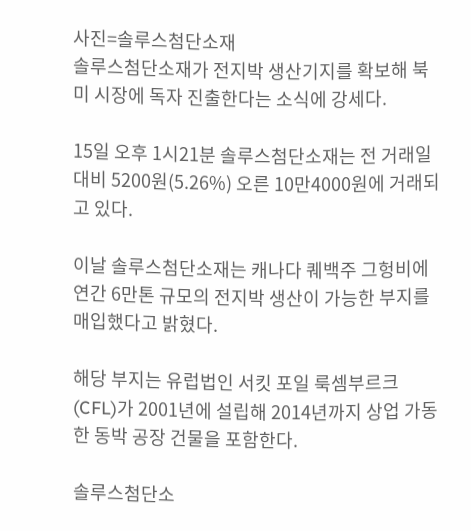사진=솔루스첨단소재
솔루스첨단소재가 전지박 생산기지를 확보해 북미 시장에 독자 진출한다는 소식에 강세다.

15일 오후 1시21분 솔루스첨단소재는 전 거래일 대비 5200원(5.26%) 오른 10만4000원에 거래되고 있다.

이날 솔루스첨단소재는 캐나다 퀘백주 그헝비에 연간 6만톤 규모의 전지박 생산이 가능한 부지를 매입했다고 밝혔다.

해당 부지는 유럽법인 서킷 포일 룩셈부르크(CFL)가 2001년에 설립해 2014년까지 상업 가동한 동박 공장 건물을 포함한다.

솔루스첨단소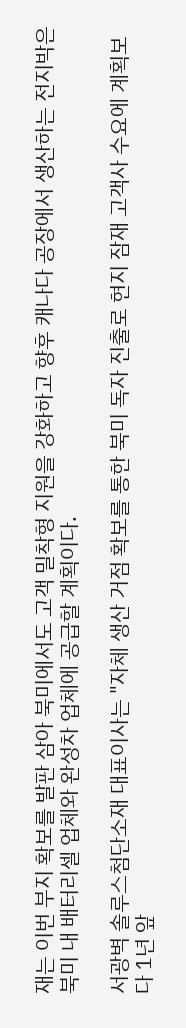재는 이번 부지 확보를 발판 삼아 북미에서도 고객 밀착형 지원을 강화하고 향후 캐나다 공장에서 생산하는 전지박은 북미 내 배터리셀 업체와 완성차 업체에 공급할 계획이다.

서광벽 솔루스첨단소재 대표이사는 "자체 생산 거점 확보를 통한 북미 독자 진출로 현지 잠재 고객사 수요에 계획보다 1년 앞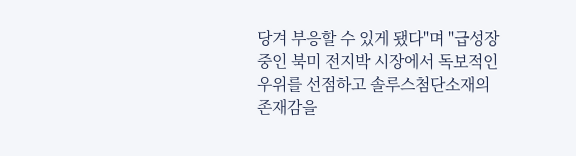당겨 부응할 수 있게 됐다"며 "급성장 중인 북미 전지박 시장에서 독보적인 우위를 선점하고 솔루스첨단소재의 존재감을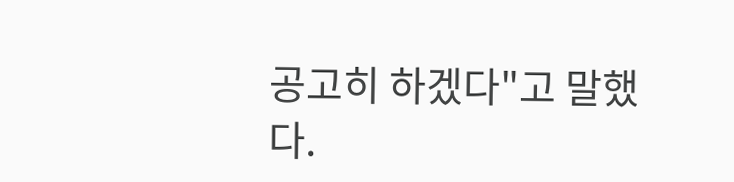공고히 하겠다"고 말했다.